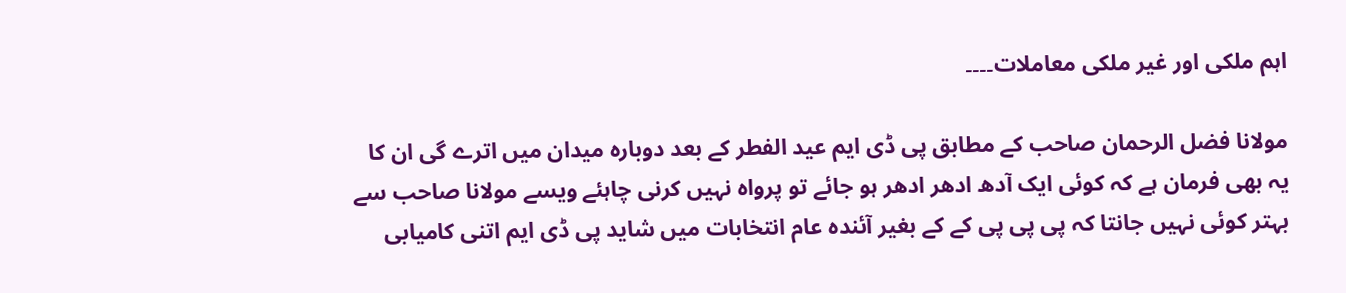اہم ملکی اور غیر ملکی معاملات۔۔۔۔

مولانا فضل الرحمان صاحب کے مطابق پی ڈی ایم عید الفطر کے بعد دوبارہ میدان میں اترے گی ان کا یہ بھی فرمان ہے کہ کوئی ایک آدھ ادھر ادھر ہو جائے تو پرواہ نہیں کرنی چاہئے ویسے مولانا صاحب سے بہتر کوئی نہیں جانتا کہ پی پی پی کے کے بغیر آئندہ عام انتخابات میں شاید پی ڈی ایم اتنی کامیابی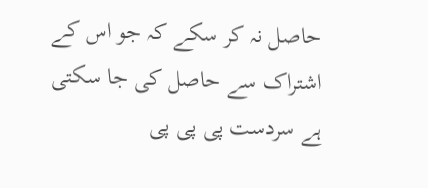حاصل نہ کر سکے کہ جو اس کے اشتراک سے حاصل کی جا سکتی ہے سردست پی پی پی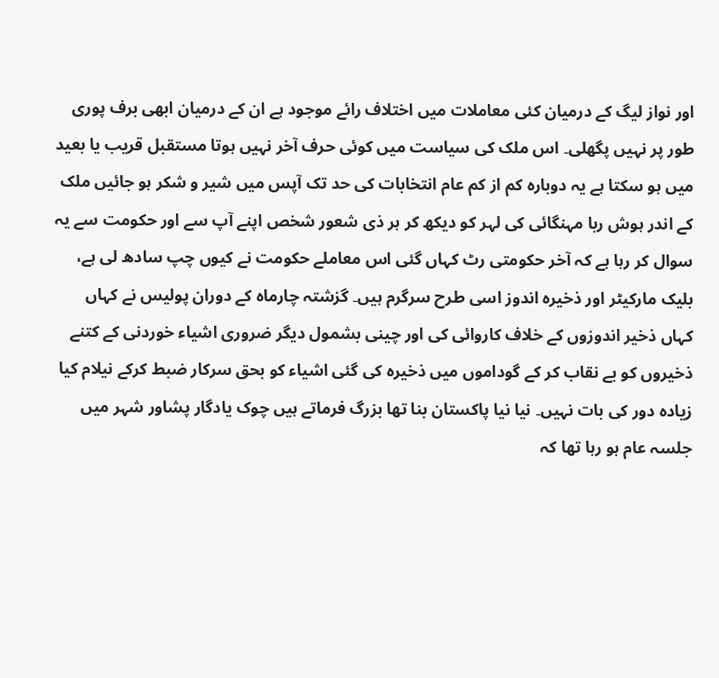اور نواز لیگ کے درمیان کئی معاملات میں اختلاف رائے موجود ہے ان کے درمیان ابھی برف پوری طور پر نہیں پگھلی۔ اس ملک کی سیاست میں کوئی حرف آخر نہیں ہوتا مستقبل قریب یا بعید میں ہو سکتا ہے یہ دوبارہ کم از کم عام انتخابات کی حد تک آپس میں شیر و شکر ہو جائیں ملک کے اندر ہوش ربا مہنگائی کی لہر کو دیکھ کر ہر ذی شعور شخص اپنے آپ سے اور حکومت سے یہ سوال کر رہا ہے کہ آخر حکومتی رٹ کہاں گئی اس معاملے حکومت نے کیوں چپ سادھ لی ہے، بلیک مارکیٹر اور ذخیرہ اندوز اسی طرح سرگرم ہیں۔ گزشتہ چارماہ کے دوران پولیس نے کہاں کہاں ذخیر اندوزوں کے خلاف کاروائی کی اور چینی بشمول دیگر ضروری اشیاء خوردنی کے کتنے ذخیروں کو بے نقاب کر کے گوداموں میں ذخیرہ کی گئی اشیاء کو بحق سرکار ضبط کرکے نیلام کیا زیادہ دور کی بات نہیں۔ نیا نیا پاکستان بنا تھا بزرگ فرماتے ہیں چوک یادگار پشاور شہر میں جلسہ عام ہو رہا تھا کہ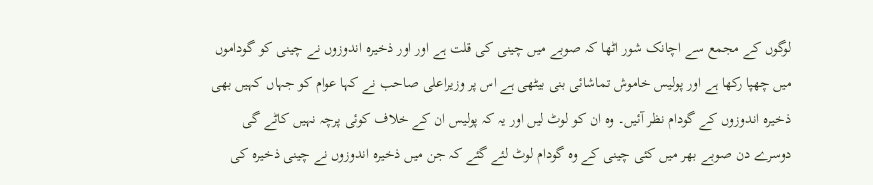لوگوں کے مجمع سے اچانک شور اٹھا کہ صوبے میں چینی کی قلت ہے اور اور ذخیرہ اندوزوں نے چینی کو گوداموں میں چھپا رکھا ہے اور پولیس خاموش تماشائی بنی بیٹھی ہے اس پر وزیراعلی صاحب نے کہا عوام کو جہاں کہیں بھی ذخیرہ اندوزوں کے گودام نظر آئیں۔ وہ ان کو لوٹ لیں اور یہ کہ پولیس ان کے خلاف کوئی پرچہ نہیں کاٹے گی دوسرے دن صوبے بھر میں کئی چینی کے وہ گودام لوٹ لئے گئے کہ جن میں ذخیرہ اندوزوں نے چینی ذخیرہ کی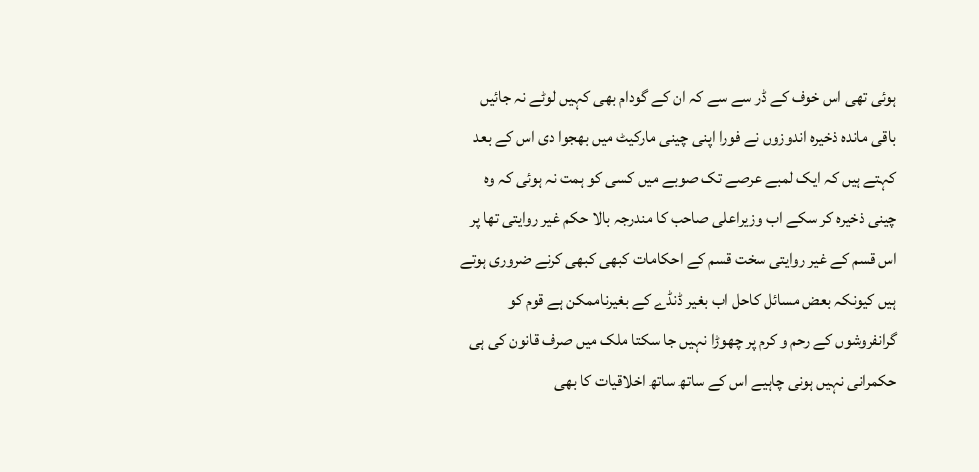ہوئی تھی اس خوف کے ڈر سے سے کہ ان کے گودام بھی کہیں لوٹے نہ جائیں باقی ماندہ ذخیرہ اندوزوں نے فورا اپنی چینی مارکیٹ میں بھجوا دی اس کے بعد کہتے ہیں کہ ایک لمبے عرصے تک صوبے میں کسی کو ہمت نہ ہوئی کہ وہ چینی ذخیرہ کر سکے اب وزیراعلی صاحب کا مندرجہ بالا حکم غیر روایتی تھا پر اس قسم کے غیر روایتی سخت قسم کے احکامات کبھی کبھی کرنے ضروری ہوتے ہیں کیونکہ بعض مسائل کاحل اب بغیر ڈنڈے کے بغیرناممکن ہے قوم کو گرانفروشوں کے رحم و کرم پر چھوڑا نہیں جا سکتا ملک میں صرف قانون کی ہی حکمرانی نہیں ہونی چاہیے اس کے ساتھ ساتھ اخلاقیات کا بھی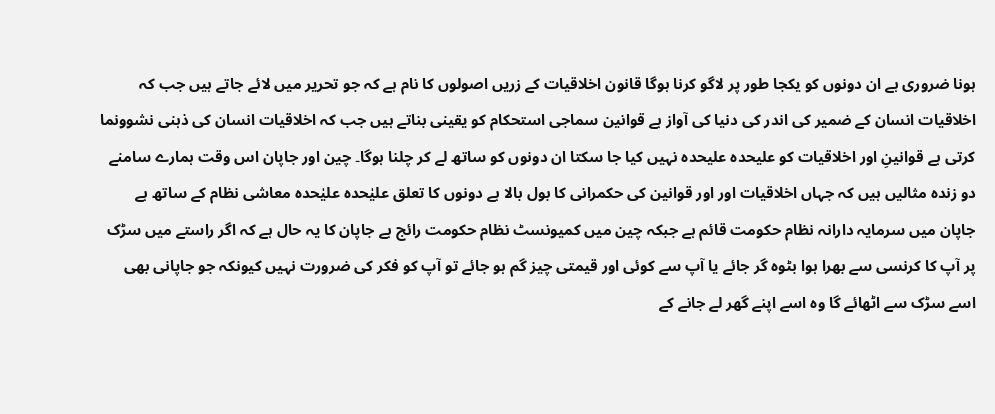ہونا ضروری ہے ان دونوں کو یکجا طور پر لاگو کرنا ہوگا قانون اخلاقیات کے زریں اصولوں کا نام ہے کہ جو تحریر میں لائے جاتے ہیں جب کہ اخلاقیات انسان کے ضمیر کی اندر کی دنیا کی آواز ہے قوانین سماجی استحکام کو یقینی بناتے ہیں جب کہ اخلاقیات انسان کی ذہنی نشوونما کرتی ہے قوانینِ اور اخلاقیات کو علیحدہ علیحدہ نہیں کیا جا سکتا ان دونوں کو ساتھ لے کر چلنا ہوگا۔ چین اور جاپان اس وقت ہمارے سامنے دو زندہ مثالیں ہیں کہ جہاں اخلاقیات اور اور قوانین کی حکمرانی کا بول بالا ہے دونوں کا تعلق علیٰحدہ علیٰحدہ معاشی نظام کے ساتھ ہے جاپان میں سرمایہ دارانہ نظام حکومت قائم ہے جبکہ چین میں کمیونسٹ نظام حکومت رائج ہے جاپان کا یہ حال ہے کہ اگر راستے میں سڑک پر آپ کا کرنسی سے بھرا ہوا بٹوہ گر جائے یا آپ سے کوئی اور قیمتی چیز گم ہو جائے تو آپ کو فکر کی ضرورت نہیں کیونکہ جو جاپانی بھی اسے سڑک سے اٹھائے گا وہ اسے اپنے گھر لے جانے کے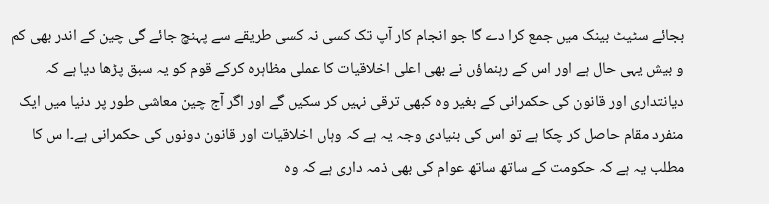بجائے سٹیٹ بینک میں جمع کرا دے گا جو انجام کار آپ تک کسی نہ کسی طریقے سے پہنچ جائے گی چین کے اندر بھی کم و بیش یہی حال ہے اور اس کے رہنماؤں نے بھی اعلی اخلاقیات کا عملی مظاہرہ کرکے قوم کو یہ سبق پڑھا دیا ہے کہ دیانتداری اور قانون کی حکمرانی کے بغیر وہ کبھی ترقی نہیں کر سکیں گے اور اگر آج چین معاشی طور پر دنیا میں ایک منفرد مقام حاصل کر چکا ہے تو اس کی بنیادی وجہ یہ ہے کہ وہاں اخلاقیات اور قانون دونوں کی حکمرانی ہے۔ا س کا مطلب یہ ہے کہ حکومت کے ساتھ ساتھ عوام کی بھی ذمہ داری ہے کہ وہ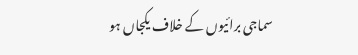سماجی برائیوں کے خلاف یکجاں ہو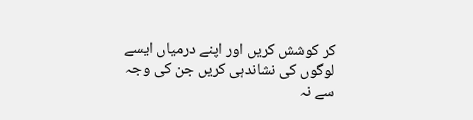کر کوشش کریں اور اپنے درمیاں ایسے لوگوں کی نشاندہی کریں جن کی وجہ سے نہ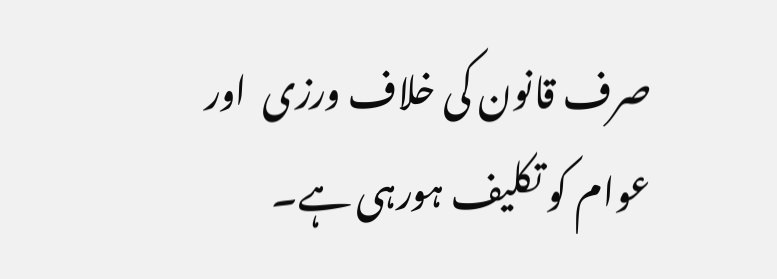صرف قانون کی خلاف ورزی  اور عوام کو تکلیف ہورہی ہے۔